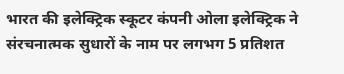भारत की इलेक्ट्रिक स्कूटर कंपनी ओला इलेक्ट्रिक ने संरचनात्मक सुधारों के नाम पर लगभग 5 प्रतिशत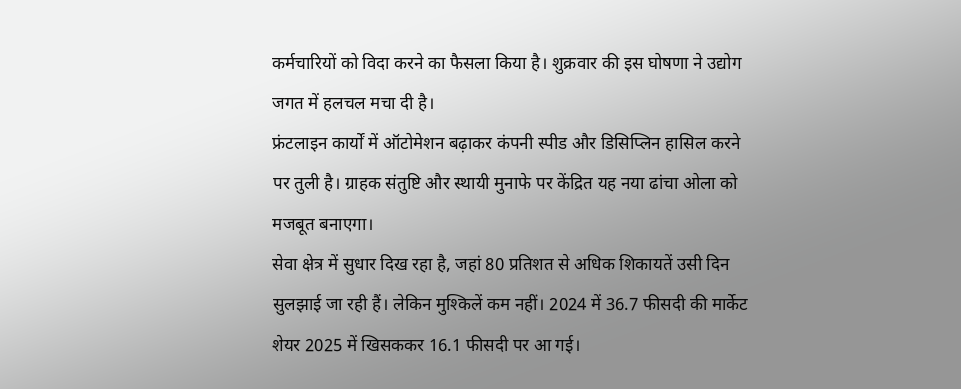कर्मचारियों को विदा करने का फैसला किया है। शुक्रवार की इस घोषणा ने उद्योग जगत में हलचल मचा दी है।
फ्रंटलाइन कार्यों में ऑटोमेशन बढ़ाकर कंपनी स्पीड और डिसिप्लिन हासिल करने पर तुली है। ग्राहक संतुष्टि और स्थायी मुनाफे पर केंद्रित यह नया ढांचा ओला को मजबूत बनाएगा।
सेवा क्षेत्र में सुधार दिख रहा है, जहां 80 प्रतिशत से अधिक शिकायतें उसी दिन सुलझाई जा रही हैं। लेकिन मुश्किलें कम नहीं। 2024 में 36.7 फीसदी की मार्केट शेयर 2025 में खिसककर 16.1 फीसदी पर आ गई।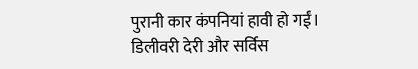पुरानी कार कंपनियां हावी हो गईं।
डिलीवरी देरी और सर्विस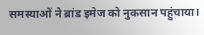समस्याओं ने ब्रांड इमेज को नुकसान पहुंचाया।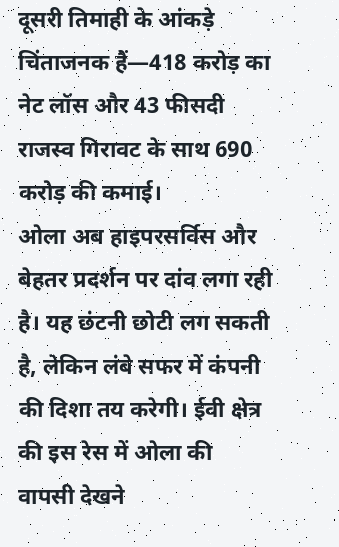दूसरी तिमाही के आंकड़े चिंताजनक हैं—418 करोड़ का नेट लॉस और 43 फीसदी राजस्व गिरावट के साथ 690 करोड़ की कमाई।
ओला अब हाइपरसर्विस और बेहतर प्रदर्शन पर दांव लगा रही है। यह छंटनी छोटी लग सकती है, लेकिन लंबे सफर में कंपनी की दिशा तय करेगी। ईवी क्षेत्र की इस रेस में ओला की वापसी देखने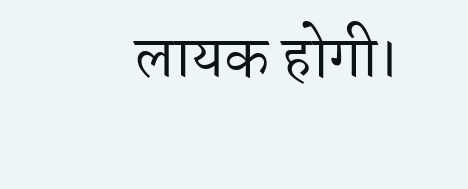लायक होगी।